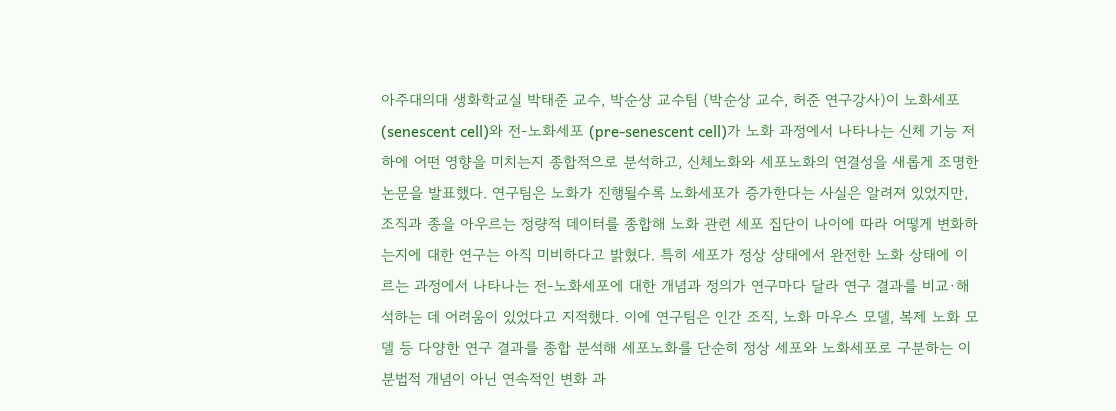아주대의대 생화학교실 박태준 교수, 박순상 교수팀 (박순상 교수, 허준 연구강사)이 노화세포 (senescent cell)와 전-노화세포 (pre-senescent cell)가 노화 과정에서 나타나는 신체 기능 저하에 어떤 영향을 미치는지 종합적으로 분석하고, 신체노화와 세포노화의 연결성을 새롭게 조명한 논문을 발표했다. 연구팀은 노화가 진행될수록 노화세포가 증가한다는 사실은 알려져 있었지만, 조직과 종을 아우르는 정량적 데이터를 종합해 노화 관련 세포 집단이 나이에 따라 어떻게 변화하는지에 대한 연구는 아직 미비하다고 밝혔다. 특히 세포가 정상 상태에서 완전한 노화 상태에 이르는 과정에서 나타나는 전-노화세포에 대한 개념과 정의가 연구마다 달라 연구 결과를 비교·해석하는 데 어려움이 있었다고 지적했다. 이에 연구팀은 인간 조직, 노화 마우스 모델, 복제 노화 모델 등 다양한 연구 결과를 종합 분석해 세포노화를 단순히 정상 세포와 노화세포로 구분하는 이분법적 개념이 아닌 연속적인 변화 과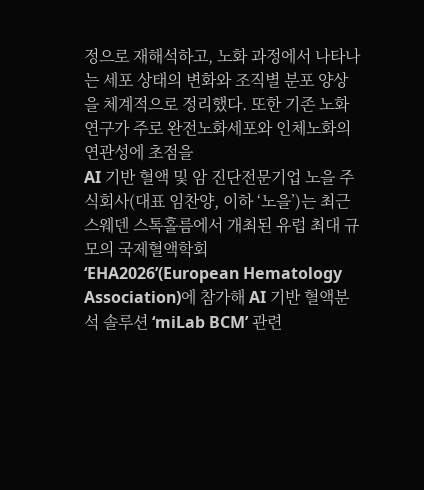정으로 재해석하고, 노화 과정에서 나타나는 세포 상태의 변화와 조직별 분포 양상을 체계적으로 정리했다. 또한 기존 노화 연구가 주로 완전노화세포와 인체노화의 연관성에 초점을
AI 기반 혈액 및 암 진단전문기업 노을 주식회사(대표 임찬양, 이하 ‘노을’)는 최근 스웨덴 스톡홀름에서 개최된 유럽 최대 규모의 국제혈액학회 ‘EHA2026’(European Hematology Association)에 참가해 AI 기반 혈액분석 솔루션 ‘miLab BCM’ 관련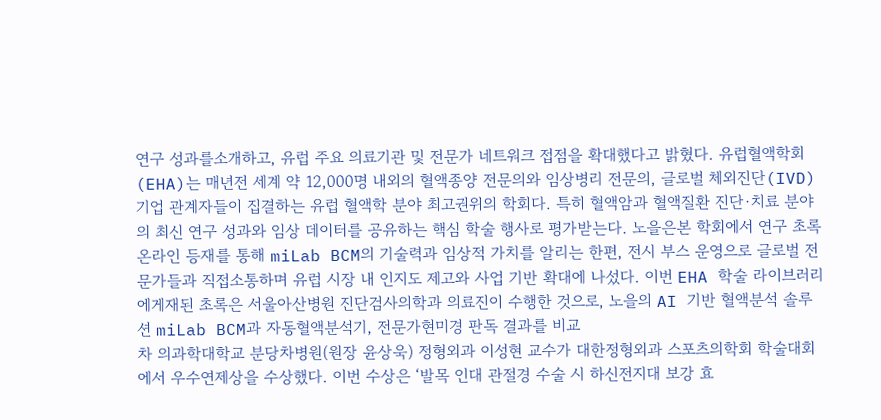연구 성과를소개하고, 유럽 주요 의료기관 및 전문가 네트워크 접점을 확대했다고 밝혔다. 유럽혈액학회(EHA)는 매년전 세계 약 12,000명 내외의 혈액종양 전문의와 임상병리 전문의, 글로벌 체외진단(IVD) 기업 관계자들이 집결하는 유럽 혈액학 분야 최고권위의 학회다. 특히 혈액암과 혈액질환 진단·치료 분야의 최신 연구 성과와 임상 데이터를 공유하는 핵심 학술 행사로 평가받는다. 노을은본 학회에서 연구 초록 온라인 등재를 통해 miLab BCM의 기술력과 임상적 가치를 알리는 한편, 전시 부스 운영으로 글로벌 전문가들과 직접소통하며 유럽 시장 내 인지도 제고와 사업 기반 확대에 나섰다. 이번 EHA 학술 라이브러리에게재된 초록은 서울아산병원 진단검사의학과 의료진이 수행한 것으로, 노을의 AI 기반 혈액분석 솔루션 miLab BCM과 자동혈액분석기, 전문가현미경 판독 결과를 비교
차 의과학대학교 분당차병원(원장 윤상욱) 정형외과 이성현 교수가 대한정형외과 스포츠의학회 학술대회에서 우수연제상을 수상했다. 이번 수상은 ‘발목 인대 관절경 수술 시 하신전지대 보강 효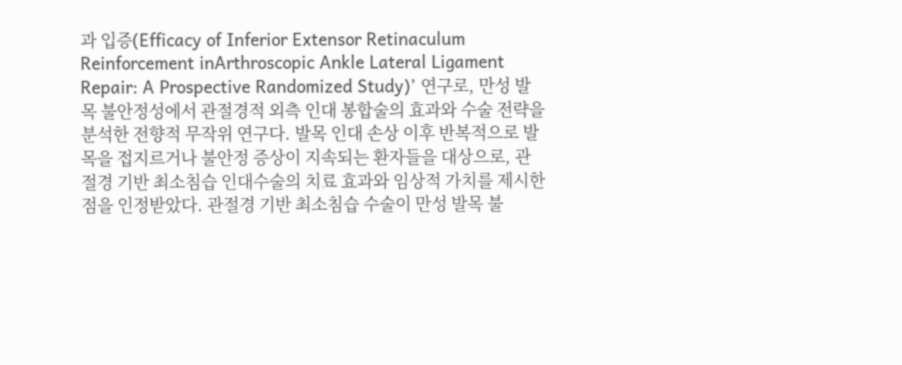과 입증(Efficacy of Inferior Extensor Retinaculum Reinforcement inArthroscopic Ankle Lateral Ligament Repair: A Prospective Randomized Study)’ 연구로, 만성 발목 불안정성에서 관절경적 외측 인대 봉합술의 효과와 수술 전략을 분석한 전향적 무작위 연구다. 발목 인대 손상 이후 반복적으로 발목을 접지르거나 불안정 증상이 지속되는 환자들을 대상으로, 관절경 기반 최소침습 인대수술의 치료 효과와 임상적 가치를 제시한 점을 인정받았다. 관절경 기반 최소침습 수술이 만성 발목 불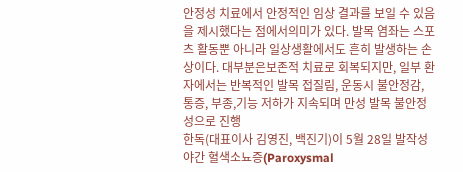안정성 치료에서 안정적인 임상 결과를 보일 수 있음을 제시했다는 점에서의미가 있다. 발목 염좌는 스포츠 활동뿐 아니라 일상생활에서도 흔히 발생하는 손상이다. 대부분은보존적 치료로 회복되지만, 일부 환자에서는 반복적인 발목 접질림, 운동시 불안정감, 통증, 부종,기능 저하가 지속되며 만성 발목 불안정성으로 진행
한독(대표이사 김영진, 백진기)이 5월 28일 발작성 야간 혈색소뇨증(Paroxysmal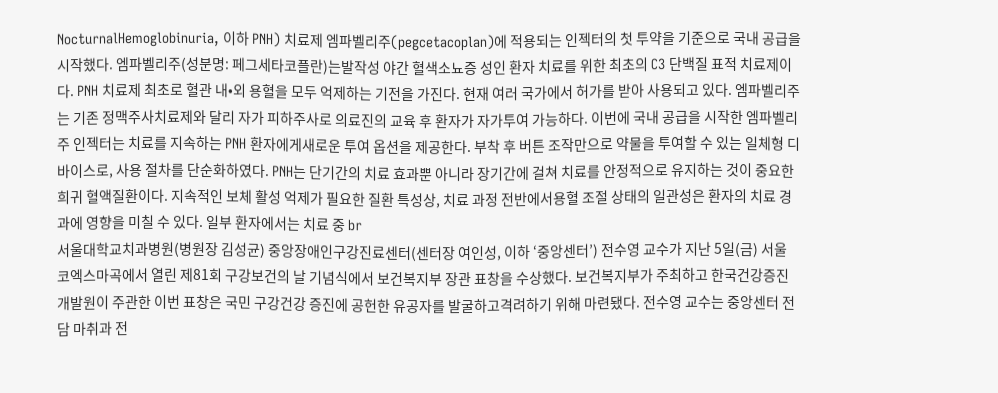NocturnalHemoglobinuria, 이하 PNH) 치료제 엠파벨리주(pegcetacoplan)에 적용되는 인젝터의 첫 투약을 기준으로 국내 공급을 시작했다. 엠파벨리주(성분명: 페그세타코플란)는발작성 야간 혈색소뇨증 성인 환자 치료를 위한 최초의 C3 단백질 표적 치료제이다. PNH 치료제 최초로 혈관 내•외 용혈을 모두 억제하는 기전을 가진다. 현재 여러 국가에서 허가를 받아 사용되고 있다. 엠파벨리주는 기존 정맥주사치료제와 달리 자가 피하주사로 의료진의 교육 후 환자가 자가투여 가능하다. 이번에 국내 공급을 시작한 엠파벨리주 인젝터는 치료를 지속하는 PNH 환자에게새로운 투여 옵션을 제공한다. 부착 후 버튼 조작만으로 약물을 투여할 수 있는 일체형 디바이스로, 사용 절차를 단순화하였다. PNH는 단기간의 치료 효과뿐 아니라 장기간에 걸쳐 치료를 안정적으로 유지하는 것이 중요한 희귀 혈액질환이다. 지속적인 보체 활성 억제가 필요한 질환 특성상, 치료 과정 전반에서용혈 조절 상태의 일관성은 환자의 치료 경과에 영향을 미칠 수 있다. 일부 환자에서는 치료 중 br
서울대학교치과병원(병원장 김성균) 중앙장애인구강진료센터(센터장 여인성, 이하 ‘중앙센터’) 전수영 교수가 지난 5일(금) 서울 코엑스마곡에서 열린 제81회 구강보건의 날 기념식에서 보건복지부 장관 표창을 수상했다. 보건복지부가 주최하고 한국건강증진개발원이 주관한 이번 표창은 국민 구강건강 증진에 공헌한 유공자를 발굴하고격려하기 위해 마련됐다. 전수영 교수는 중앙센터 전담 마취과 전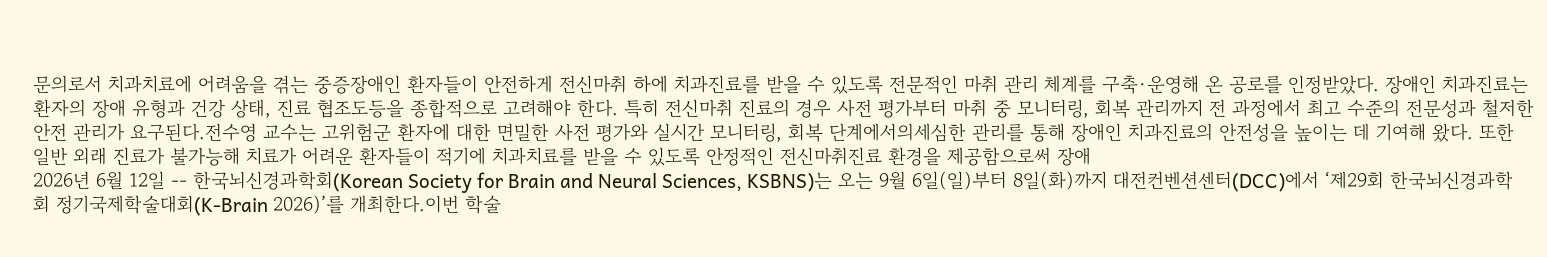문의로서 치과치료에 어려움을 겪는 중증장애인 환자들이 안전하게 전신마취 하에 치과진료를 받을 수 있도록 전문적인 마취 관리 체계를 구축·운영해 온 공로를 인정받았다. 장애인 치과진료는 환자의 장애 유형과 건강 상태, 진료 협조도등을 종합적으로 고려해야 한다. 특히 전신마취 진료의 경우 사전 평가부터 마취 중 모니터링, 회복 관리까지 전 과정에서 최고 수준의 전문성과 철저한 안전 관리가 요구된다.전수영 교수는 고위험군 환자에 대한 면밀한 사전 평가와 실시간 모니터링, 회복 단계에서의세심한 관리를 통해 장애인 치과진료의 안전성을 높이는 데 기여해 왔다. 또한 일반 외래 진료가 불가능해 치료가 어려운 환자들이 적기에 치과치료를 받을 수 있도록 안정적인 전신마취진료 환경을 제공함으로써 장애
2026년 6월 12일 -- 한국뇌신경과학회(Korean Society for Brain and Neural Sciences, KSBNS)는 오는 9월 6일(일)부터 8일(화)까지 대전컨벤션센터(DCC)에서 ‘제29회 한국뇌신경과학회 정기국제학술대회(K-Brain 2026)’를 개최한다.이번 학술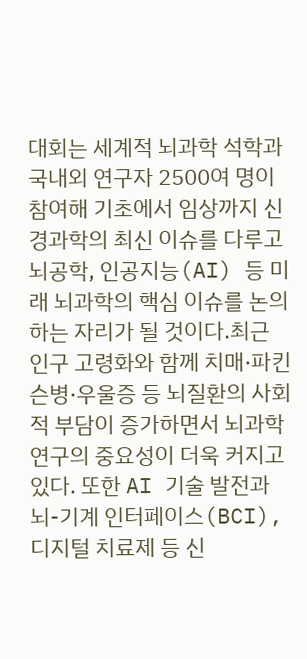대회는 세계적 뇌과학 석학과 국내외 연구자 2500여 명이 참여해 기초에서 임상까지 신경과학의 최신 이슈를 다루고 뇌공학, 인공지능(AI) 등 미래 뇌과학의 핵심 이슈를 논의하는 자리가 될 것이다.최근 인구 고령화와 함께 치매·파킨슨병·우울증 등 뇌질환의 사회적 부담이 증가하면서 뇌과학 연구의 중요성이 더욱 커지고 있다. 또한 AI 기술 발전과 뇌-기계 인터페이스(BCI), 디지털 치료제 등 신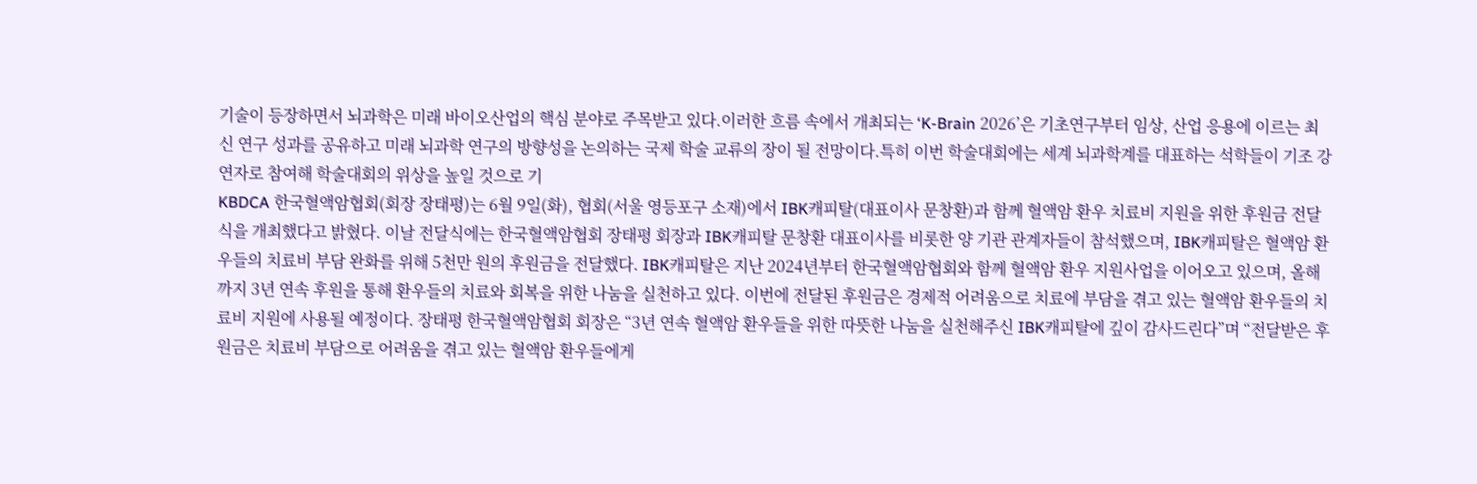기술이 등장하면서 뇌과학은 미래 바이오산업의 핵심 분야로 주목받고 있다.이러한 흐름 속에서 개최되는 ‘K-Brain 2026’은 기초연구부터 임상, 산업 응용에 이르는 최신 연구 성과를 공유하고 미래 뇌과학 연구의 방향성을 논의하는 국제 학술 교류의 장이 될 전망이다.특히 이번 학술대회에는 세계 뇌과학계를 대표하는 석학들이 기조 강연자로 참여해 학술대회의 위상을 높일 것으로 기
KBDCA 한국혈액암협회(회장 장태평)는 6월 9일(화), 협회(서울 영등포구 소재)에서 IBK캐피탈(대표이사 문창환)과 함께 혈액암 환우 치료비 지원을 위한 후원금 전달식을 개최했다고 밝혔다. 이날 전달식에는 한국혈액암협회 장태평 회장과 IBK캐피탈 문창환 대표이사를 비롯한 양 기관 관계자들이 참석했으며, IBK캐피탈은 혈액암 환우들의 치료비 부담 완화를 위해 5천만 원의 후원금을 전달했다. IBK캐피탈은 지난 2024년부터 한국혈액암협회와 함께 혈액암 환우 지원사업을 이어오고 있으며, 올해까지 3년 연속 후원을 통해 환우들의 치료와 회복을 위한 나눔을 실천하고 있다. 이번에 전달된 후원금은 경제적 어려움으로 치료에 부담을 겪고 있는 혈액암 환우들의 치료비 지원에 사용될 예정이다. 장태평 한국혈액암협회 회장은 “3년 연속 혈액암 환우들을 위한 따뜻한 나눔을 실천해주신 IBK캐피탈에 깊이 감사드린다”며 “전달받은 후원금은 치료비 부담으로 어려움을 겪고 있는 혈액암 환우들에게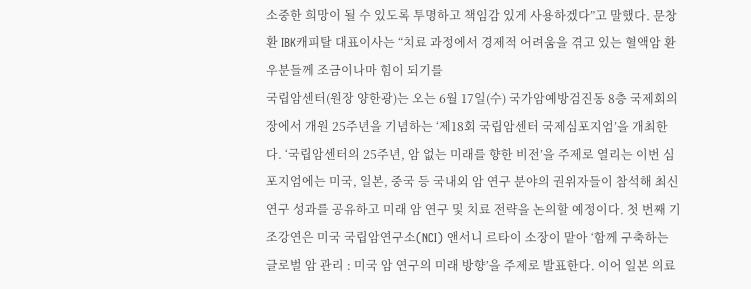소중한 희망이 될 수 있도록 투명하고 책임감 있게 사용하겠다”고 말했다. 문창환 IBK캐피탈 대표이사는 “치료 과정에서 경제적 어려움을 겪고 있는 혈액암 환우분들께 조금이나마 힘이 되기를
국립암센터(원장 양한광)는 오는 6월 17일(수) 국가암예방검진동 8층 국제회의장에서 개원 25주년을 기념하는 ‘제18회 국립암센터 국제심포지엄’을 개최한다. ‘국립암센터의 25주년, 암 없는 미래를 향한 비전’을 주제로 열리는 이번 심포지엄에는 미국, 일본, 중국 등 국내외 암 연구 분야의 권위자들이 참석해 최신 연구 성과를 공유하고 미래 암 연구 및 치료 전략을 논의할 예정이다. 첫 번째 기조강연은 미국 국립암연구소(NCI) 앤서니 르타이 소장이 맡아 ‘함께 구축하는 글로벌 암 관리 : 미국 암 연구의 미래 방향’을 주제로 발표한다. 이어 일본 의료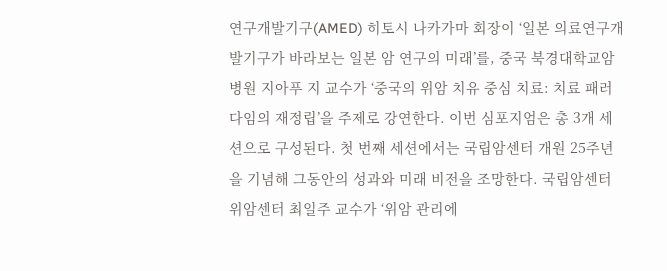연구개발기구(AMED) 히토시 나카가마 회장이 ‘일본 의료연구개발기구가 바라보는 일본 암 연구의 미래’를, 중국 북경대학교암병원 지아푸 지 교수가 ‘중국의 위암 치유 중심 치료: 치료 패러다임의 재정립’을 주제로 강연한다. 이번 심포지엄은 총 3개 세션으로 구성된다. 첫 번째 세션에서는 국립암센터 개원 25주년을 기념해 그동안의 성과와 미래 비전을 조망한다. 국립암센터 위암센터 최일주 교수가 ‘위암 관리에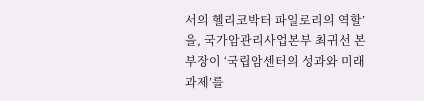서의 헬리코박터 파일로리의 역할’을, 국가암관리사업본부 최귀선 본부장이 ‘국립암센터의 성과와 미래 과제’를